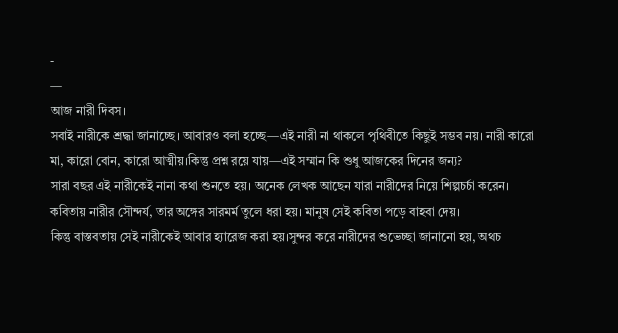-
—
আজ নারী দিবস।
সবাই নারীকে শ্রদ্ধা জানাচ্ছে। আবারও বলা হচ্ছে—এই নারী না থাকলে পৃথিবীতে কিছুই সম্ভব নয়। নারী কারো মা, কারো বোন, কারো আত্মীয়।কিন্তু প্রশ্ন রয়ে যায়—এই সম্মান কি শুধু আজকের দিনের জন্য?
সারা বছর এই নারীকেই নানা কথা শুনতে হয়। অনেক লেখক আছেন যারা নারীদের নিয়ে শিল্পচর্চা করেন। কবিতায় নারীর সৌন্দর্য, তার অঙ্গের সারমর্ম তুলে ধরা হয়। মানুষ সেই কবিতা পড়ে বাহবা দেয়।
কিন্তু বাস্তবতায় সেই নারীকেই আবার হ্যারেজ করা হয়।সুন্দর করে নারীদের শুভেচ্ছা জানানো হয়, অথচ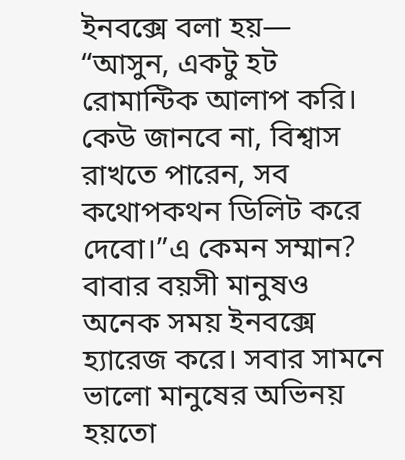ইনবক্সে বলা হয়—
“আসুন, একটু হট রোমান্টিক আলাপ করি। কেউ জানবে না, বিশ্বাস রাখতে পারেন, সব কথোপকথন ডিলিট করে দেবো।”এ কেমন সম্মান?
বাবার বয়সী মানুষও অনেক সময় ইনবক্সে হ্যারেজ করে। সবার সামনে ভালো মানুষের অভিনয় হয়তো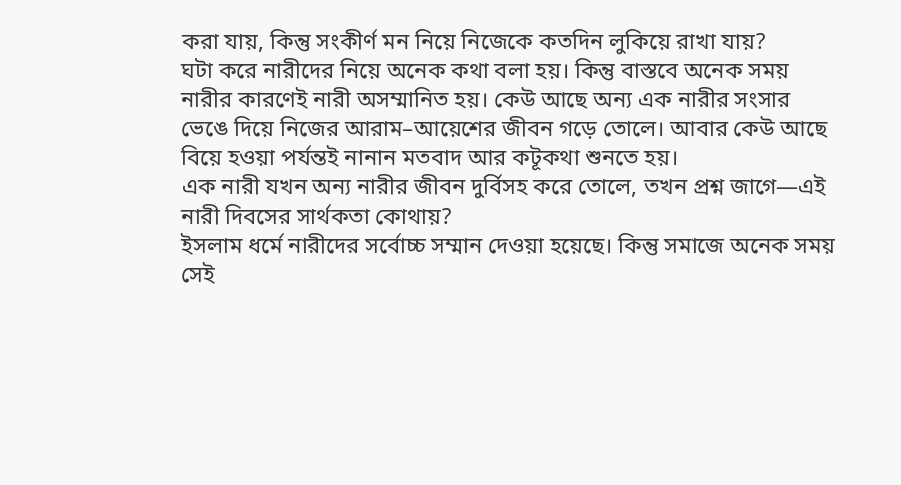করা যায়, কিন্তু সংকীর্ণ মন নিয়ে নিজেকে কতদিন লুকিয়ে রাখা যায়?
ঘটা করে নারীদের নিয়ে অনেক কথা বলা হয়। কিন্তু বাস্তবে অনেক সময় নারীর কারণেই নারী অসম্মানিত হয়। কেউ আছে অন্য এক নারীর সংসার ভেঙে দিয়ে নিজের আরাম–আয়েশের জীবন গড়ে তোলে। আবার কেউ আছে বিয়ে হওয়া পর্যন্তই নানান মতবাদ আর কটূকথা শুনতে হয়।
এক নারী যখন অন্য নারীর জীবন দুর্বিসহ করে তোলে, তখন প্রশ্ন জাগে—এই নারী দিবসের সার্থকতা কোথায়?
ইসলাম ধর্মে নারীদের সর্বোচ্চ সম্মান দেওয়া হয়েছে। কিন্তু সমাজে অনেক সময় সেই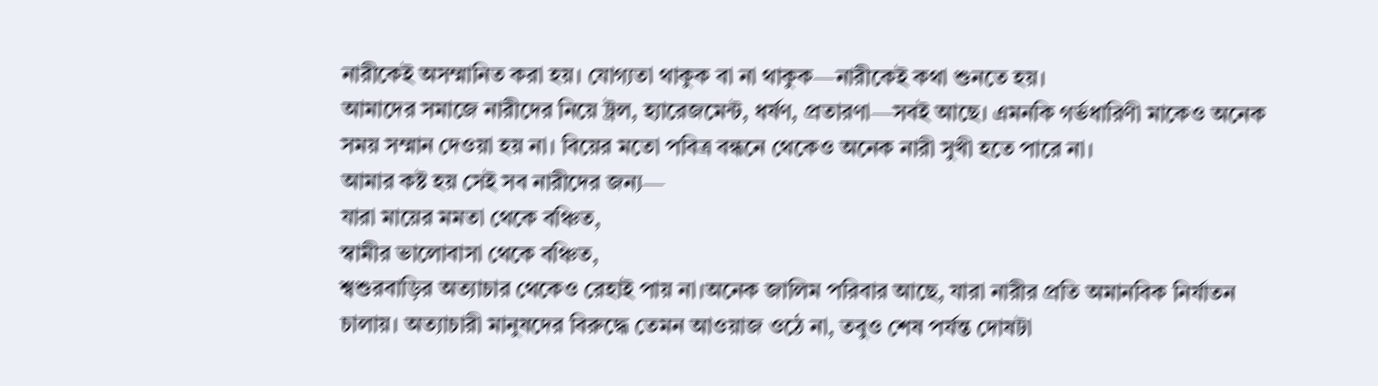নারীকেই অসম্মানিত করা হয়। যোগ্যতা থাকুক বা না থাকুক—নারীকেই কথা শুনতে হয়।
আমাদের সমাজে নারীদের নিয়ে ট্রল, হ্যারেজমেন্ট, ধর্ষণ, প্রতারণা—সবই আছে। এমনকি গর্ভধারিণী মাকেও অনেক সময় সম্মান দেওয়া হয় না। বিয়ের মতো পবিত্র বন্ধনে থেকেও অনেক নারী সুখী হতে পারে না।
আমার কষ্ট হয় সেই সব নারীদের জন্য—
যারা মায়ের মমতা থেকে বঞ্চিত,
স্বামীর ভালোবাসা থেকে বঞ্চিত,
শ্বশুরবাড়ির অত্যাচার থেকেও রেহাই পায় না।অনেক জালিম পরিবার আছে, যারা নারীর প্রতি অমানবিক নির্যাতন চালায়। অত্যাচারী মানুষদের বিরুদ্ধে তেমন আওয়াজ ওঠে না, তবুও শেষ পর্যন্ত দোষটা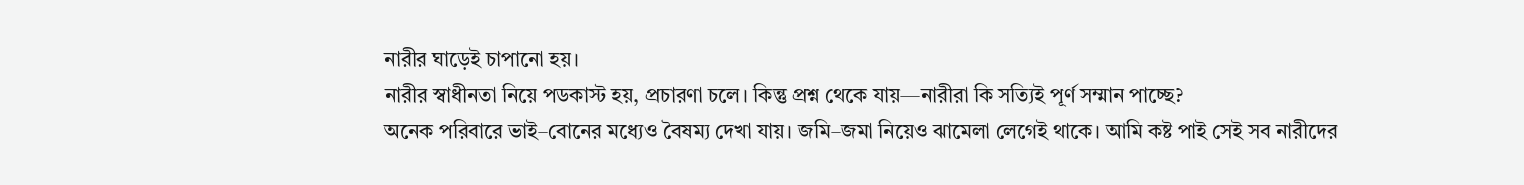নারীর ঘাড়েই চাপানো হয়।
নারীর স্বাধীনতা নিয়ে পডকাস্ট হয়, প্রচারণা চলে। কিন্তু প্রশ্ন থেকে যায়—নারীরা কি সত্যিই পূর্ণ সম্মান পাচ্ছে?
অনেক পরিবারে ভাই–বোনের মধ্যেও বৈষম্য দেখা যায়। জমি–জমা নিয়েও ঝামেলা লেগেই থাকে। আমি কষ্ট পাই সেই সব নারীদের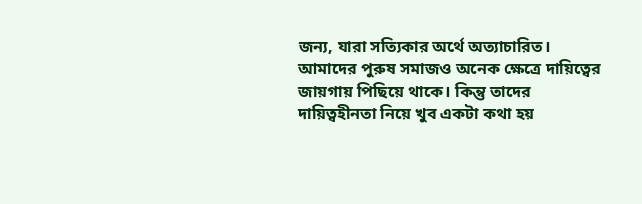জন্য, যারা সত্যিকার অর্থে অত্যাচারিত।
আমাদের পুরুষ সমাজও অনেক ক্ষেত্রে দায়িত্বের জায়গায় পিছিয়ে থাকে। কিন্তু তাদের দায়িত্বহীনতা নিয়ে খুব একটা কথা হয়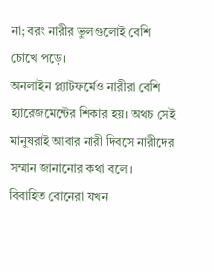না; বরং নারীর ভুলগুলোই বেশি চোখে পড়ে।
অনলাইন প্ল্যাটফর্মেও নারীরা বেশি হ্যারেজমেন্টের শিকার হয়। অথচ সেই মানুষরাই আবার নারী দিবসে নারীদের সম্মান জানানোর কথা বলে।
বিবাহিত বোনেরা যখন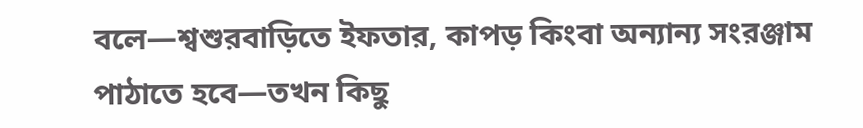বলে—শ্বশুরবাড়িতে ইফতার, কাপড় কিংবা অন্যান্য সংরঞ্জাম পাঠাতে হবে—তখন কিছু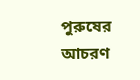পুরুষের আচরণ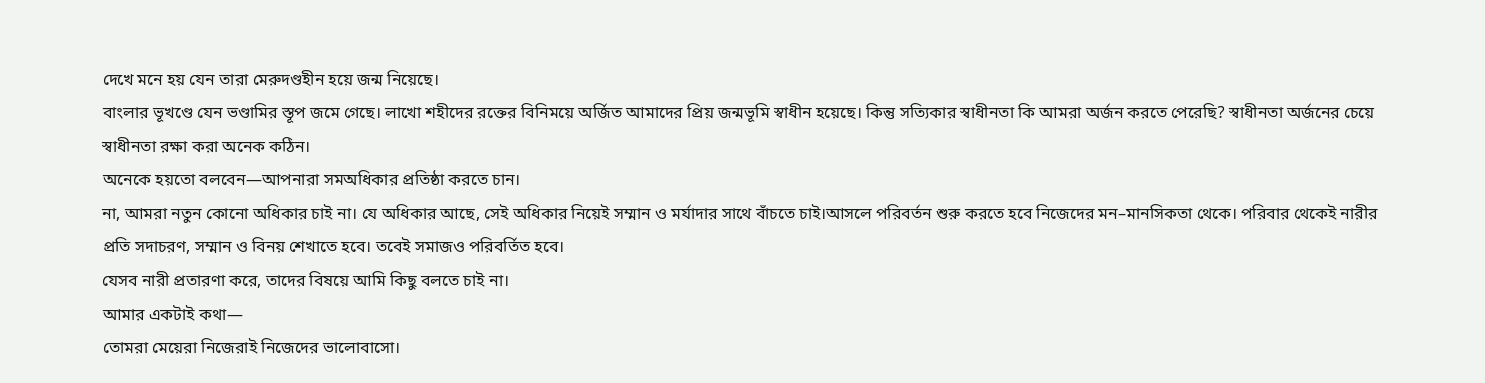দেখে মনে হয় যেন তারা মেরুদণ্ডহীন হয়ে জন্ম নিয়েছে।
বাংলার ভূখণ্ডে যেন ভণ্ডামির স্তূপ জমে গেছে। লাখো শহীদের রক্তের বিনিময়ে অর্জিত আমাদের প্রিয় জন্মভূমি স্বাধীন হয়েছে। কিন্তু সত্যিকার স্বাধীনতা কি আমরা অর্জন করতে পেরেছি? স্বাধীনতা অর্জনের চেয়ে স্বাধীনতা রক্ষা করা অনেক কঠিন।
অনেকে হয়তো বলবেন—আপনারা সমঅধিকার প্রতিষ্ঠা করতে চান।
না, আমরা নতুন কোনো অধিকার চাই না। যে অধিকার আছে, সেই অধিকার নিয়েই সম্মান ও মর্যাদার সাথে বাঁচতে চাই।আসলে পরিবর্তন শুরু করতে হবে নিজেদের মন–মানসিকতা থেকে। পরিবার থেকেই নারীর প্রতি সদাচরণ, সম্মান ও বিনয় শেখাতে হবে। তবেই সমাজও পরিবর্তিত হবে।
যেসব নারী প্রতারণা করে, তাদের বিষয়ে আমি কিছু বলতে চাই না।
আমার একটাই কথা—
তোমরা মেয়েরা নিজেরাই নিজেদের ভালোবাসো।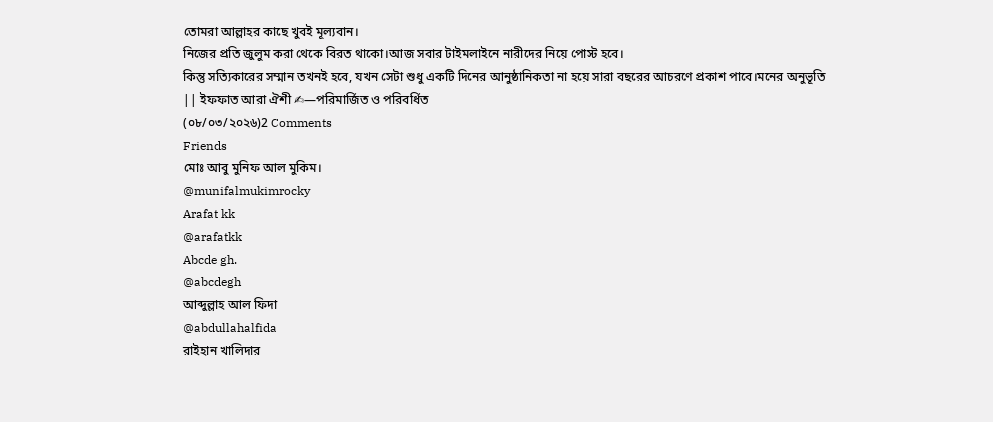তোমরা আল্লাহর কাছে খুবই মূল্যবান।
নিজের প্রতি জুলুম করা থেকে বিরত থাকো।আজ সবার টাইমলাইনে নারীদের নিয়ে পোস্ট হবে।
কিন্তু সত্যিকারের সম্মান তখনই হবে, যখন সেটা শুধু একটি দিনের আনুষ্ঠানিকতা না হয়ে সারা বছরের আচরণে প্রকাশ পাবে।মনের অনুভূতি
|| ইফফাত আরা ঐশী ✍—পরিমার্জিত ও পরিবর্ধিত
(০৮/০৩/২০২৬)2 Comments
Friends
মোঃ আবু মুনিফ আল মুকিম।
@munifalmukimrocky
Arafat kk
@arafatkk
Abcde gh.
@abcdegh
আব্দুল্লাহ আল ফিদা
@abdullahalfida
রাইহান খালিদার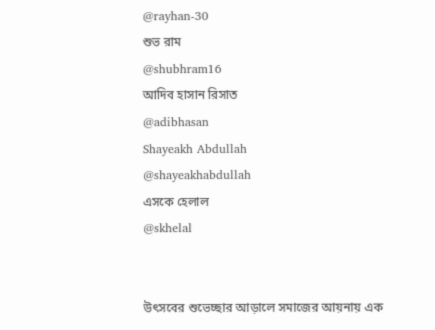@rayhan-30
শুভ রাম
@shubhram16
আদিব হাসান রিসাত
@adibhasan
Shayeakh Abdullah
@shayeakhabdullah
এসকে হেলাল
@skhelal


উৎসবের শুভেচ্ছার আড়ালে সমাজের আয়নায় এক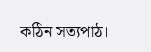কঠিন সত্যপাঠ।